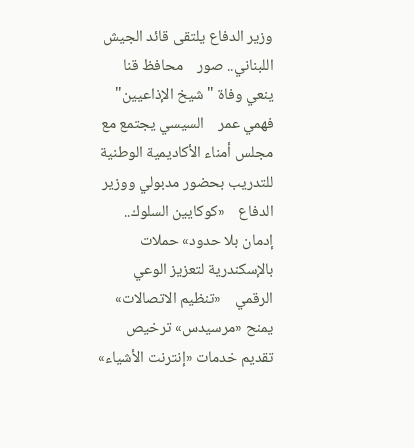وزير الدفاع يلتقى قائد الجيش اللبناني.. صور    محافظ قنا ينعي وفاة "شيخ الإذاعيين" فهمي عمر    السيسي يجتمع مع مجلس أمناء الأكاديمية الوطنية للتدريب بحضور مدبولي ووزير الدفاع    «كوكايين السلوك.. إدمان بلا حدود» حملات بالإسكندرية لتعزيز الوعي الرقمي    «تنظيم الاتصالات» يمنح «مرسيدس» ترخيص تقديم خدمات «إنترنت الأشياء»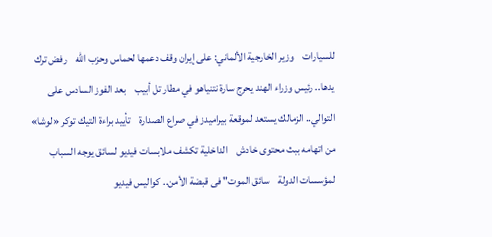للسيارات    وزير الخارجية الألماني: على إيران وقف دعمها لحماس وحزب الله    رفض ترك يدها.. رئيس وزراء الهند يحرج سارة نتنياهو في مطار تل أبيب    بعد الفوز السادس على التوالي.. الزمالك يستعد لموقعة بيراميدز في صراع الصدارة    تأييد براءة التيك توكر «لوشا» من اتهامه ببث محتوى خادش    الداخلية تكشف ملابسات فيديو لسائق يوجه السباب لمؤسسات الدولة    سائق الموت" فى قبضة الأمن.. كواليس فيديو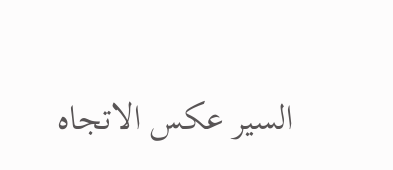السير عكس الاتجاه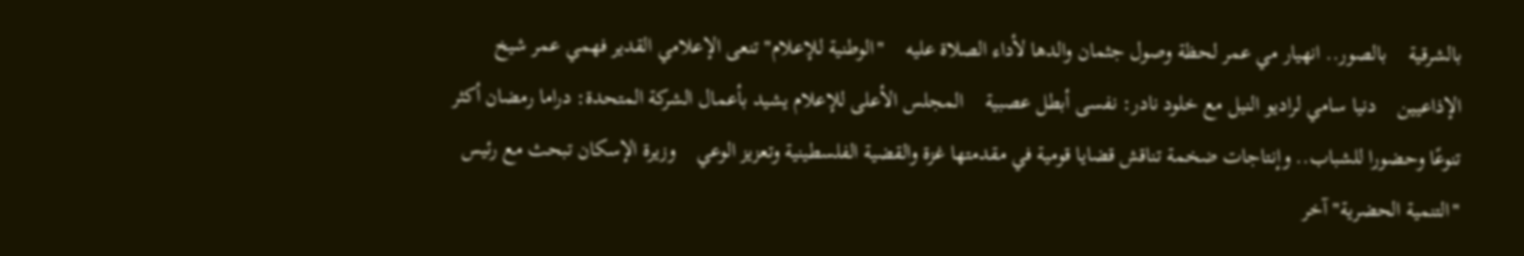بالشرقية    بالصور.. انهيار مي عمر لحظة وصول جثمان والدها لأداء الصلاة عليه    "الوطنية للإعلام" تنعى الإعلامي القدير فهمي عمر شيخ الإذاعيين    دنيا سامي لراديو النيل مع خلود نادر: نفسى أبطل عصبية    المجلس الأعلى للإعلام يشيد بأعمال الشركة المتحدة: دراما رمضان أكثر تنوعًا وحضورا للشباب.. وإنتاجات ضخمة تناقش قضايا قومية في مقدمتها غزة والقضية الفلسطينية وتعزيز الوعي    وزيرة الإسكان تبحث مع رئيس "التنمية الحضرية" آخر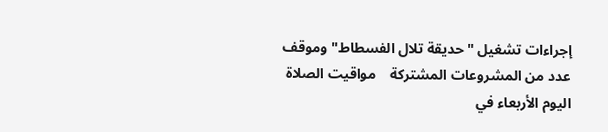إجراءات تشغيل "حديقة تلال الفسطاط" وموقف عدد من المشروعات المشتركة    مواقيت الصلاة اليوم الأربعاء في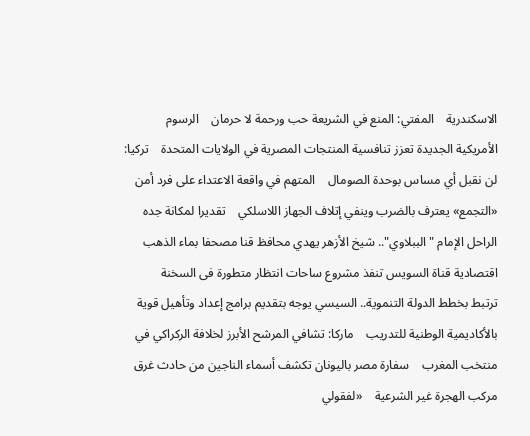الاسكندرية    المفتي: المنع في الشريعة حب ورحمة لا حرمان    الرسوم الأمريكية الجديدة تعزز تنافسية المنتجات المصرية في الولايات المتحدة    تركيا: لن نقبل أي مساس بوحدة الصومال    المتهم في واقعة الاعتداء على فرد أمن «التجمع» يعترف بالضرب وينفي إتلاف الجهاز اللاسلكي    تقديرا لمكانة جده الراحل الإمام "الببلاوي".. شيخ الأزهر يهدي محافظ قنا مصحفا بماء الذهب    اقتصادية قناة السويس تنفذ مشروع ساحات انتظار متطورة فى السخنة    ترتبط بخطط الدولة التنموية.. السيسي يوجه بتقديم برامج إعداد وتأهيل قوية بالأكاديمية الوطنية للتدريب    ماركا: تشافي المرشح الأبرز لخلافة الركراكي في منتخب المغرب    سفارة مصر باليونان تكشف أسماء الناجين من حادث غرق مركب الهجرة غير الشرعية    «لفقولي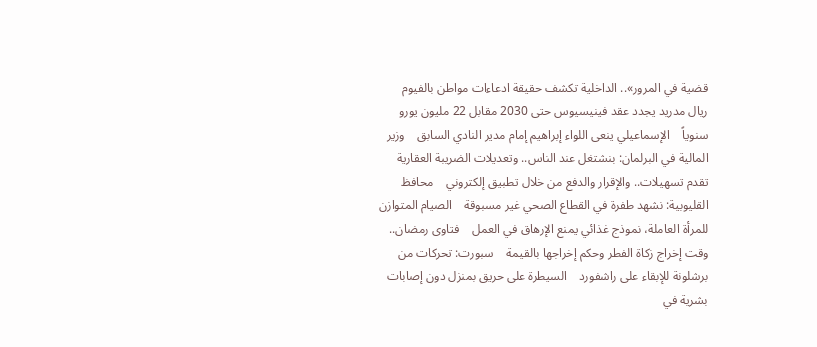قضية في المرور».. الداخلية تكشف حقيقة ادعاءات مواطن بالفيوم    ريال مدريد يجدد عقد فينيسيوس حتى 2030 مقابل 22 مليون يورو سنوياً    الإسماعيلي ينعى اللواء إبراهيم إمام مدير النادي السابق    وزير المالية في البرلمان: بنشتغل عند الناس.. وتعديلات الضريبة العقارية تقدم تسهيلات.. والإقرار والدفع من خلال تطبيق إلكتروني    محافظ القليوبية: نشهد طفرة في القطاع الصحي غير مسبوقة    الصيام المتوازن للمرأة العاملة، نموذج غذائي يمنع الإرهاق في العمل    فتاوى رمضان.. وقت إخراج زكاة الفطر وحكم إخراجها بالقيمة    سبورت: تحركات من برشلونة للإبقاء على راشفورد    السيطرة على حريق بمنزل دون إصابات بشرية في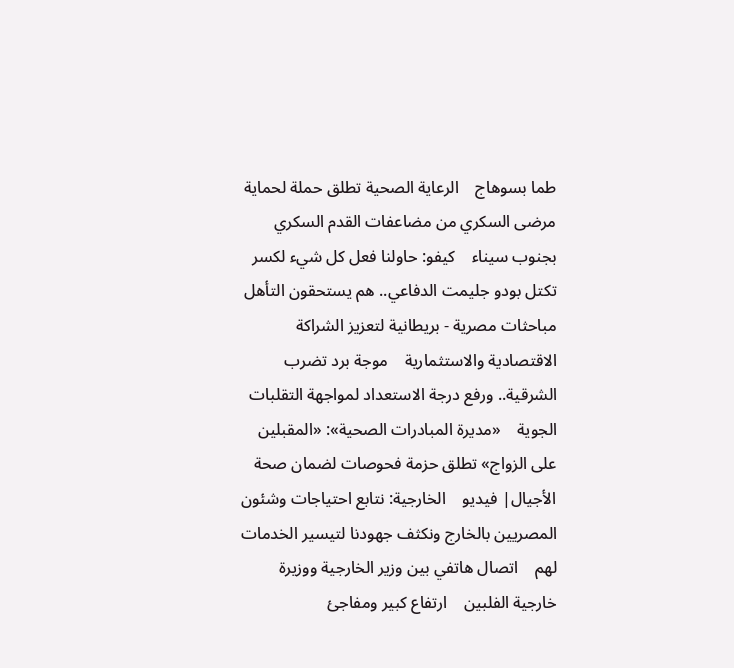طما بسوهاج    الرعاية الصحية تطلق حملة لحماية مرضى السكري من مضاعفات القدم السكري بجنوب سيناء    كيفو: حاولنا فعل كل شيء لكسر تكتل بودو جليمت الدفاعي.. هم يستحقون التأهل    مباحثات مصرية - بريطانية لتعزيز الشراكة الاقتصادية والاستثمارية    موجة برد تضرب الشرقية.. ورفع درجة الاستعداد لمواجهة التقلبات الجوية    «مديرة المبادرات الصحية»: «المقبلين على الزواج» تطلق حزمة فحوصات لضمان صحة الأجيال| فيديو    الخارجية: نتابع احتياجات وشئون المصريين بالخارج ونكثف جهودنا لتيسير الخدمات لهم    اتصال هاتفي بين وزير الخارجية ووزيرة خارجية الفلبين    ارتفاع كبير ومفاجئ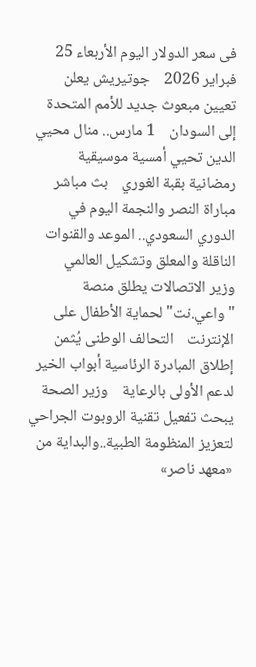فى سعر الدولار اليوم الأربعاء 25 فبراير 2026    جوتيريش يعلن تعيين مبعوث جديد للأمم المتحدة إلى السودان    1 مارس.. منال محيي الدين تحيي أمسية موسيقية رمضانية بقبة الغوري    بث مباشر مباراة النصر والنجمة اليوم في الدوري السعودي.. الموعد والقنوات الناقلة والمعلق وتشكيل العالمي    وزير الاتصالات يطلق منصة "واعي.نت" لحماية الأطفال على الإنترنت    التحالف الوطنى يُثمن إطلاق المبادرة الرئاسية أبواب الخير لدعم الأولى بالرعاية    وزير الصحة يبحث تفعيل تقنية الروبوت الجراحي لتعزيز المنظومة الطبية..والبداية من «معهد ناصر»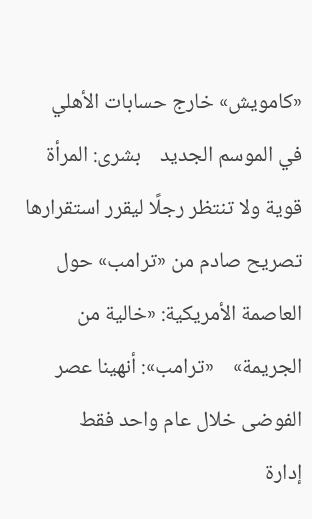«كامويش» خارج حسابات الأهلي في الموسم الجديد    بشرى: المرأة قوية ولا تنتظر رجلًا ليقرر استقرارها    تصريح صادم من «ترامب» حول العاصمة الأمريكية: «خالية من الجريمة»    «ترامب»: أنهينا عصر الفوضى خلال عام واحد فقط    إدارة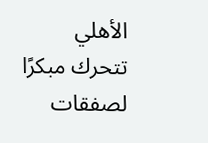الأهلي تتحرك مبكرًا لصفقات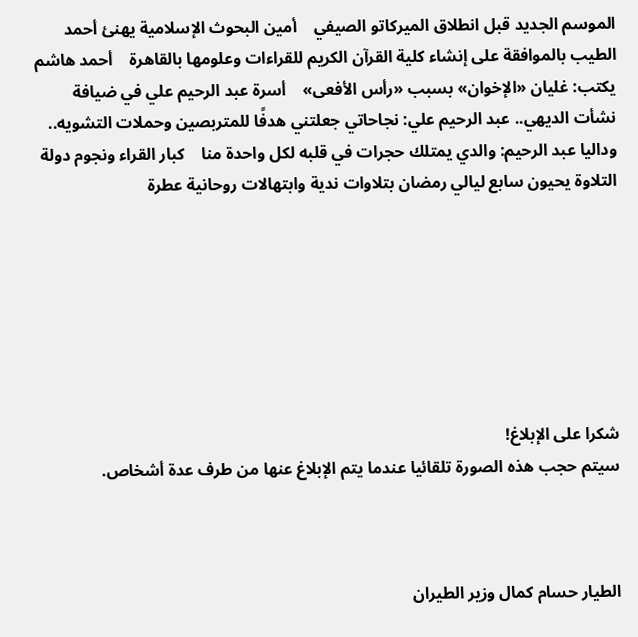الموسم الجديد قبل انطلاق الميركاتو الصيفي    أمين البحوث الإسلامية يهنئ أحمد الطيب بالموافقة على إنشاء كلية القرآن الكريم للقراءات وعلومها بالقاهرة    أحمد هاشم يكتب: غليان «الإخوان» بسبب «رأس الأفعى»    أسرة عبد الرحيم علي في ضيافة نشأت الديهي.. عبد الرحيم علي: نجاحاتي جعلتني هدفًا للمتربصين وحملات التشويه.. وداليا عبد الرحيم: والدي يمتلك حجرات في قلبه لكل واحدة منا    كبار القراء ونجوم دولة التلاوة يحيون سابع ليالي رمضان بتلاوات ندية وابتهالات روحانية عطرة







شكرا على الإبلاغ!
سيتم حجب هذه الصورة تلقائيا عندما يتم الإبلاغ عنها من طرف عدة أشخاص.



الطيار حسام كمال وزير الطيران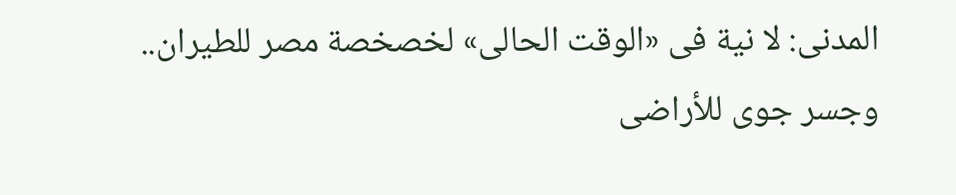المدنى: لا نية فى «الوقت الحالى» لخصخصة مصر للطيران.. وجسر جوى للأراضى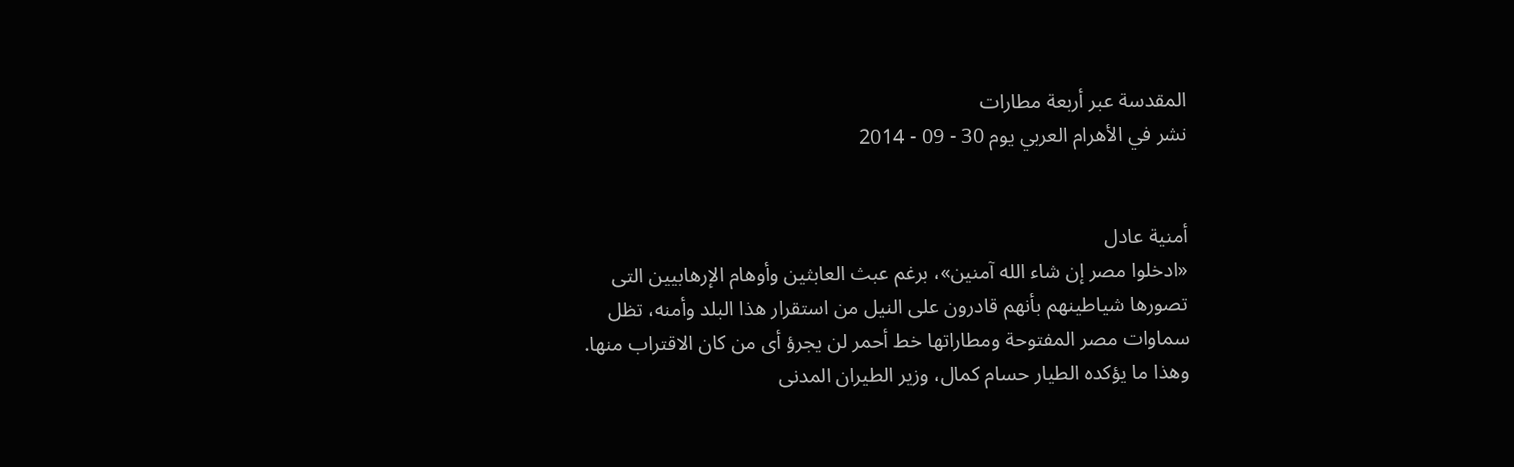المقدسة عبر أربعة مطارات
نشر في الأهرام العربي يوم 30 - 09 - 2014


أمنية عادل
«ادخلوا مصر إن شاء الله آمنين»، برغم عبث العابثين وأوهام الإرهابيين التى تصورها شياطينهم بأنهم قادرون على النيل من استقرار هذا البلد وأمنه، تظل سماوات مصر المفتوحة ومطاراتها خط أحمر لن يجرؤ أى من كان الاقتراب منها. وهذا ما يؤكده الطيار حسام كمال، وزير الطيران المدنى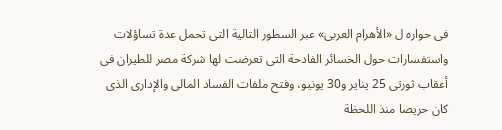فى حواره ل «الأهرام العربى» عبر السطور التالية التى تحمل عدة تساؤلات واستفسارات حول الخسائر الفادحة التى تعرضت لها شركة مصر للطيران فى أعقاب ثورتى 25 يناير و30 يونيو، وفتح ملفات الفساد المالى والإدارى الذى كان حريصا منذ اللحظة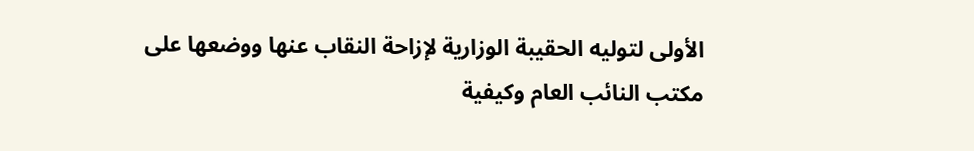الأولى لتوليه الحقيبة الوزارية لإزاحة النقاب عنها ووضعها على مكتب النائب العام وكيفية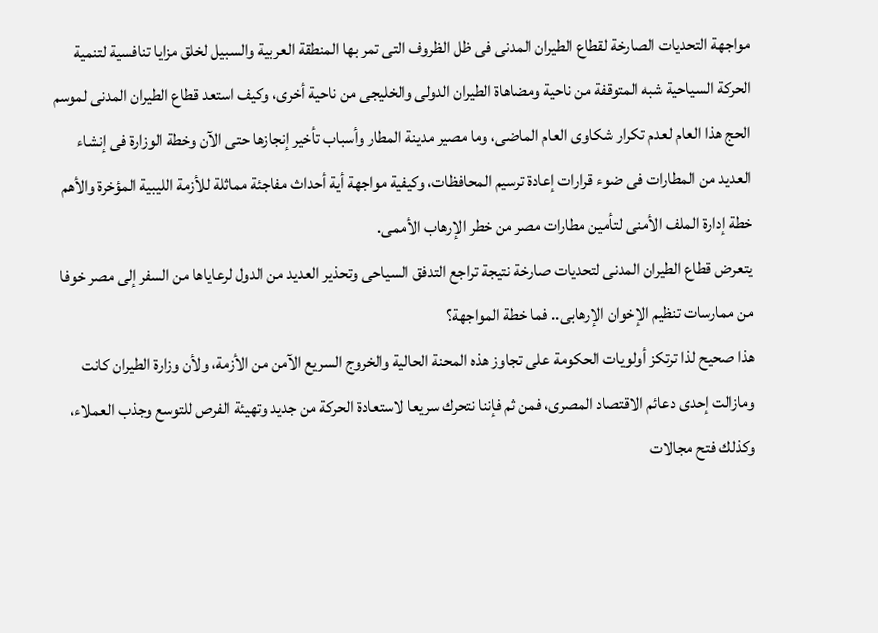مواجهة التحديات الصارخة لقطاع الطيران المدنى فى ظل الظروف التى تمر بها المنطقة العربية والسبيل لخلق مزايا تنافسية لتنمية الحركة السياحية شبه المتوقفة من ناحية ومضاهاة الطيران الدولى والخليجى من ناحية أخرى، وكيف استعد قطاع الطيران المدنى لموسم الحج هذا العام لعدم تكرار شكاوى العام الماضى، وما مصير مدينة المطار وأسباب تأخير إنجازها حتى الآن وخطة الوزارة فى إنشاء العديد من المطارات فى ضوء قرارات إعادة ترسيم المحافظات، وكيفية مواجهة أية أحداث مفاجئة مماثلة للأزمة الليبية المؤخرة والأهم خطة إدارة الملف الأمنى لتأمين مطارات مصر من خطر الإرهاب الأممى.
يتعرض قطاع الطيران المدنى لتحديات صارخة نتيجة تراجع التدفق السياحى وتحذير العديد من الدول لرعاياها من السفر إلى مصر خوفا من ممارسات تنظيم الإخوان الإرهابى.. فما خطة المواجهة؟
هذا صحيح لذا ترتكز أولويات الحكومة على تجاوز هذه المحنة الحالية والخروج السريع الآمن من الأزمة، ولأن وزارة الطيران كانت ومازالت إحدى دعائم الاقتصاد المصرى، فمن ثم فإننا نتحرك سريعا لاستعادة الحركة من جديد وتهيئة الفرص للتوسع وجذب العملاء، وكذلك فتح مجالات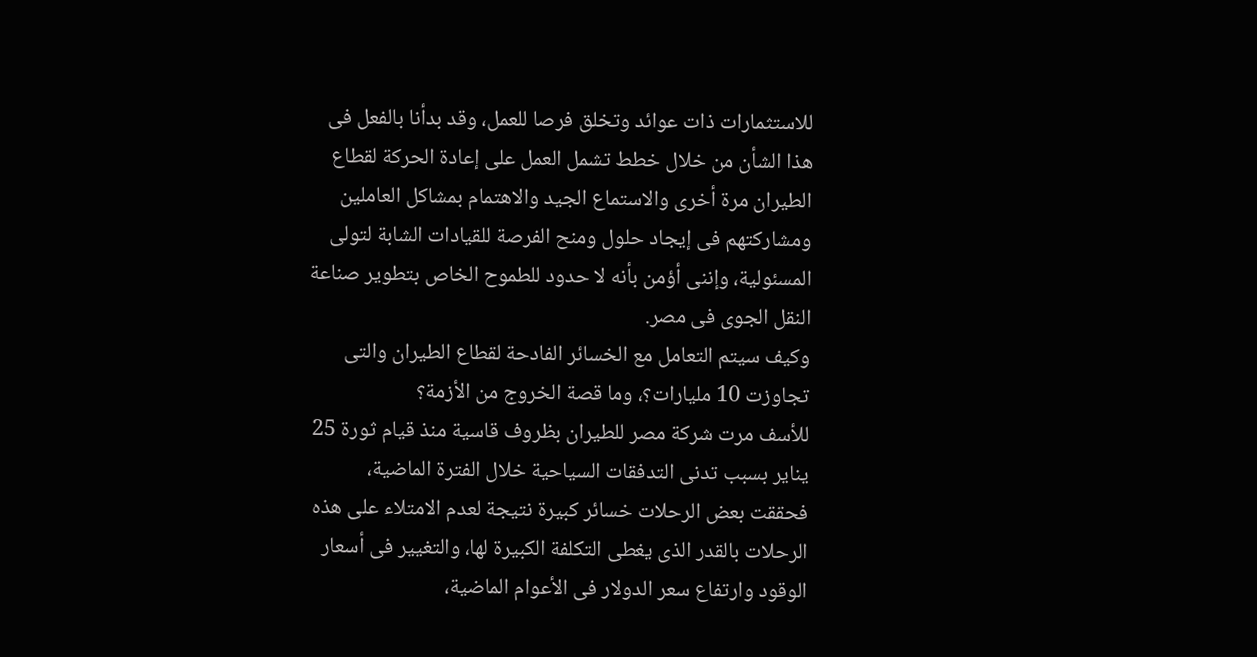للاستثمارات ذات عوائد وتخلق فرصا للعمل، وقد بدأنا بالفعل فى هذا الشأن من خلال خطط تشمل العمل على إعادة الحركة لقطاع الطيران مرة أخرى والاستماع الجيد والاهتمام بمشاكل العاملين ومشاركتهم فى إيجاد حلول ومنح الفرصة للقيادات الشابة لتولى المسئولية، وإننى أؤمن بأنه لا حدود للطموح الخاص بتطوير صناعة النقل الجوى فى مصر.
وكيف سيتم التعامل مع الخسائر الفادحة لقطاع الطيران والتى تجاوزت 10 مليارات؟، وما قصة الخروج من الأزمة؟
للأسف مرت شركة مصر للطيران بظروف قاسية منذ قيام ثورة 25 يناير بسبب تدنى التدفقات السياحية خلال الفترة الماضية، فحققت بعض الرحلات خسائر كبيرة نتيجة لعدم الامتلاء على هذه الرحلات بالقدر الذى يغطى التكلفة الكبيرة لها، والتغيير فى أسعار الوقود وارتفاع سعر الدولار فى الأعوام الماضية،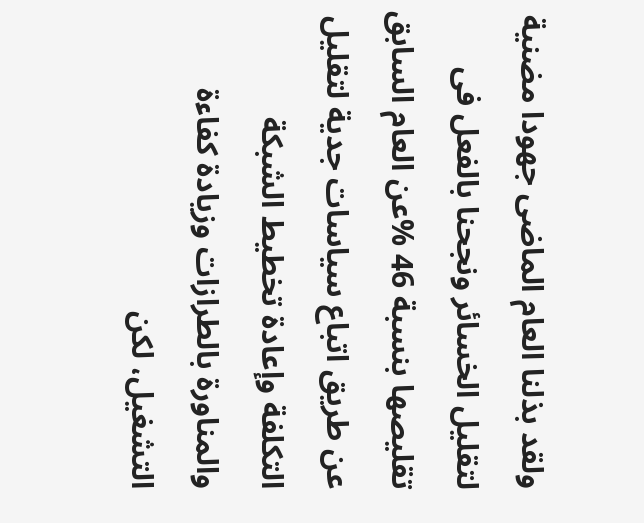ولقد بذلنا العام الماضى جهودا مضنية لتقليل الخسائر ونجحنا بالفعل فى تقليصها بنسبة 46 %عن العام السابق عن طريق اتباع سياسات جدية لتقليل التكلفة وإعادة تخطيط الشبكة والمناورة بالطرازات وزيادة كفاءة التشغيل، لكن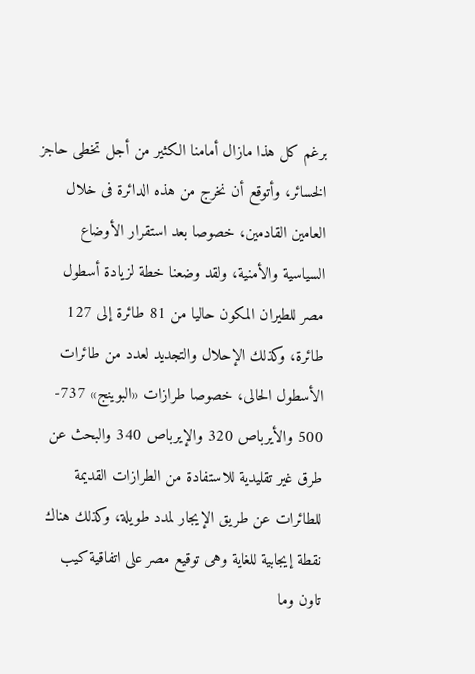برغم كل هذا مازال أمامنا الكثير من أجل تخطى حاجز الخسائر، وأتوقع أن نخرج من هذه الدائرة فى خلال العامين القادمين، خصوصا بعد استقرار الأوضاع السياسية والأمنية، ولقد وضعنا خطة لزيادة أسطول مصر للطيران المكون حاليا من 81 طائرة إلى 127 طائرة، وكذلك الإحلال والتجديد لعدد من طائرات الأسطول الحالى، خصوصا طرازات «البوينج» 737- 500 والأيرباص 320 والإيرباص 340 والبحث عن طرق غير تقليدية للاستفادة من الطرازات القديمة للطائرات عن طريق الإيجار لمدد طويلة، وكذلك هناك نقطة إيجابية للغاية وهى توقيع مصر على اتفاقية كيب تاون وما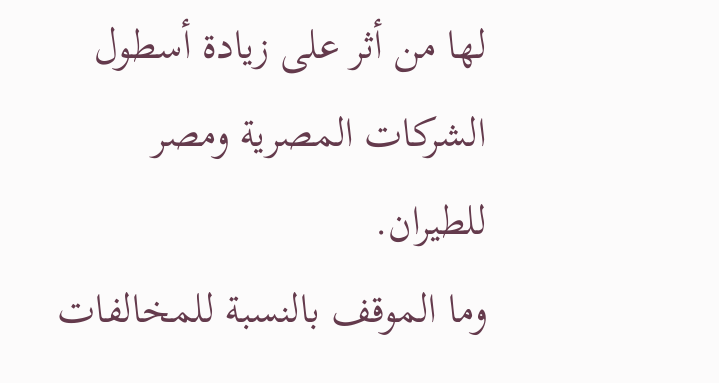لها من أثر على زيادة أسطول الشركات المصرية ومصر للطيران.
وما الموقف بالنسبة للمخالفات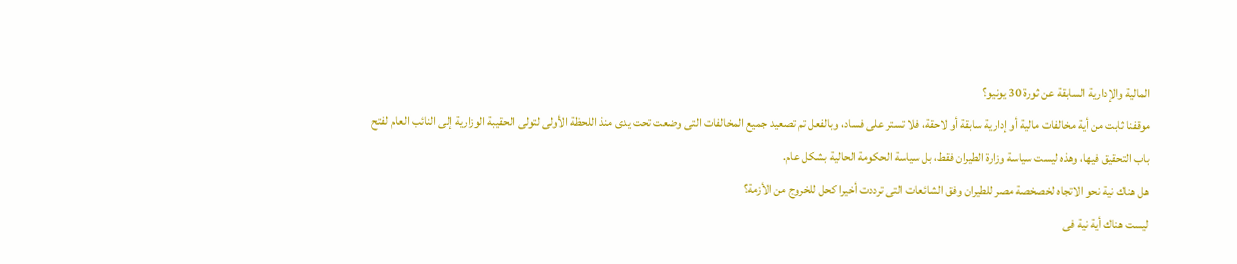المالية والإدارية السابقة عن ثورة 30 يونيو؟
موقفنا ثابت من أية مخالفات مالية أو إدارية سابقة أو لاحقة، فلا تستر على فساد، وبالفعل تم تصعيد جميع المخالفات التى وضعت تحت يدى منذ اللحظة الأولى لتولى الحقيبة الوزارية إلى النائب العام لفتح باب التحقيق فيها، وهذه ليست سياسة وزارة الطيران فقط، بل سياسة الحكومة الحالية بشكل عام.
هل هناك نية نحو الاتجاه لخصخصة مصر للطيران وفق الشائعات التى ترددت أخيرا كحل للخروج من الأزمة؟
ليست هناك أية نية فى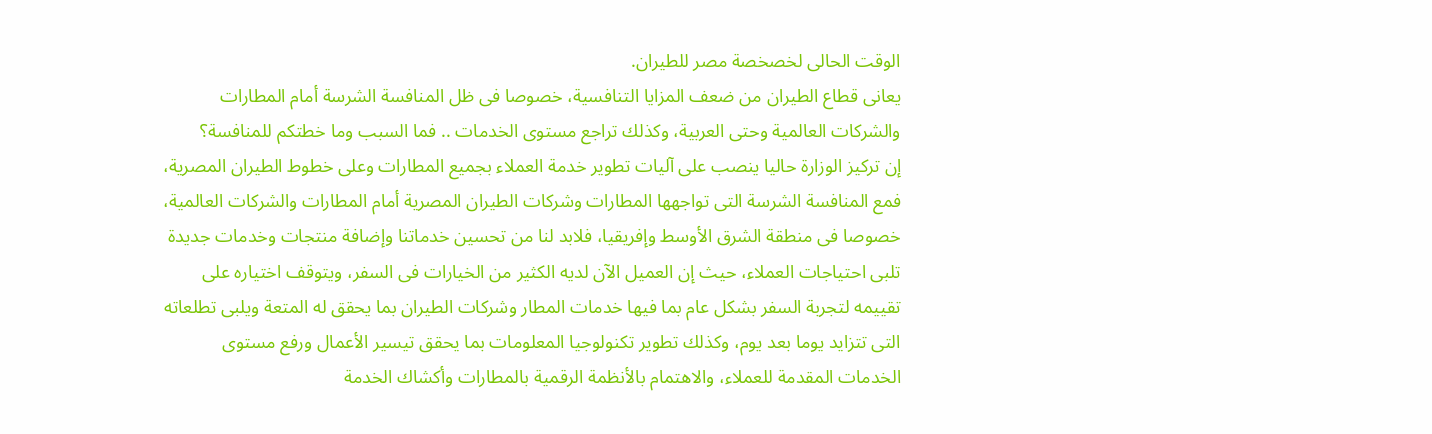الوقت الحالى لخصخصة مصر للطيران.
يعانى قطاع الطيران من ضعف المزايا التنافسية، خصوصا فى ظل المنافسة الشرسة أمام المطارات والشركات العالمية وحتى العربية، وكذلك تراجع مستوى الخدمات .. فما السبب وما خطتكم للمنافسة؟
إن تركيز الوزارة حاليا ينصب على آليات تطوير خدمة العملاء بجميع المطارات وعلى خطوط الطيران المصرية، فمع المنافسة الشرسة التى تواجهها المطارات وشركات الطيران المصرية أمام المطارات والشركات العالمية، خصوصا فى منطقة الشرق الأوسط وإفريقيا، فلابد لنا من تحسين خدماتنا وإضافة منتجات وخدمات جديدة تلبى احتياجات العملاء، حيث إن العميل الآن لديه الكثير من الخيارات فى السفر، ويتوقف اختياره على تقييمه لتجربة السفر بشكل عام بما فيها خدمات المطار وشركات الطيران بما يحقق له المتعة ويلبى تطلعاته التى تتزايد يوما بعد يوم، وكذلك تطوير تكنولوجيا المعلومات بما يحقق تيسير الأعمال ورفع مستوى الخدمات المقدمة للعملاء، والاهتمام بالأنظمة الرقمية بالمطارات وأكشاك الخدمة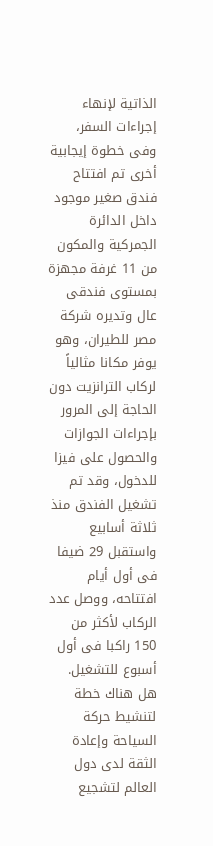الذاتية لإنهاء إجراءات السفر، وفى خطوة إيجابية أخرى تم افتتاح فندق صغير موجود داخل الدائرة الجمركية والمكون من 11 غرفة مجهزة بمستوى فندقى عال وتديره شركة مصر للطيران، وهو يوفر مكانا مثالياً لركاب الترانزيت دون الحاجة إلى المرور بإجراءات الجوازات والحصول على فيزا للدخول، وقد تم تشغيل الفندق منذ ثلاثة أسابيع واستقبل 29 ضيفا فى أول أيام افتتاحه، ووصل عدد الركاب لأكثر من 150 راكبا فى أول أسبوع للتشغيل.
هل هناك خطة لتنشيط حركة السياحة وإعادة الثقة لدى دول العالم لتشجيع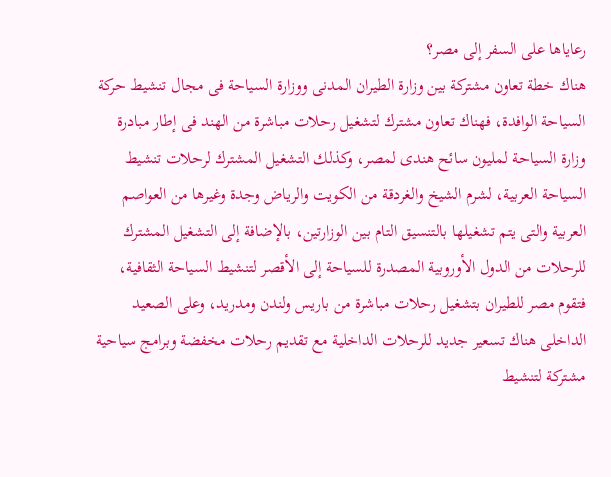رعاياها على السفر إلى مصر؟
هناك خطة تعاون مشتركة بين وزارة الطيران المدنى ووزارة السياحة فى مجال تنشيط حركة السياحة الوافدة، فهناك تعاون مشترك لتشغيل رحلات مباشرة من الهند فى إطار مبادرة وزارة السياحة لمليون سائح هندى لمصر، وكذلك التشغيل المشترك لرحلات تنشيط السياحة العربية، لشرم الشيخ والغردقة من الكويت والرياض وجدة وغيرها من العواصم العربية والتى يتم تشغيلها بالتنسيق التام بين الوزارتين، بالإضافة إلى التشغيل المشترك للرحلات من الدول الأوروبية المصدرة للسياحة إلى الأقصر لتنشيط السياحة الثقافية، فتقوم مصر للطيران بتشغيل رحلات مباشرة من باريس ولندن ومدريد، وعلى الصعيد الداخلى هناك تسعير جديد للرحلات الداخلية مع تقديم رحلات مخفضة وبرامج سياحية مشتركة لتنشيط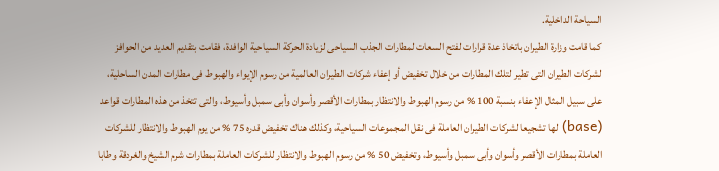السياحة الداخلية.
كما قامت وزارة الطيران باتخاذ عدة قرارات لفتح السعات لمطارات الجذب السياحى لزيادة الحركة السياحية الوافدة، فقامت بتقديم العديد من الحوافز لشركات الطيران التى تطير لتلك المطارات من خلال تخفيض أو إعفاء شركات الطيران العالمية من رسوم الإيواء والهبوط فى مطارات المدن الساحلية، على سبيل المثال الإعفاء بنسبة 100 % من رسوم الهبوط والانتظار بمطارات الأقصر وأسوان وأبى سمبل وأسيوط، والتى تتخذ من هذه المطارات قواعد (base) لها تشجيعا لشركات الطيران العاملة فى نقل المجموعات السياحية، وكذلك هناك تخفيض قدره 75 % من يوم الهبوط والانتظار للشركات العاملة بمطارات الأقصر وأسوان وأبى سمبل وأسيوط، وتخفيض 50 % من رسوم الهبوط والانتظار للشركات العاملة بمطارات شرم الشيخ والغردقة وطابا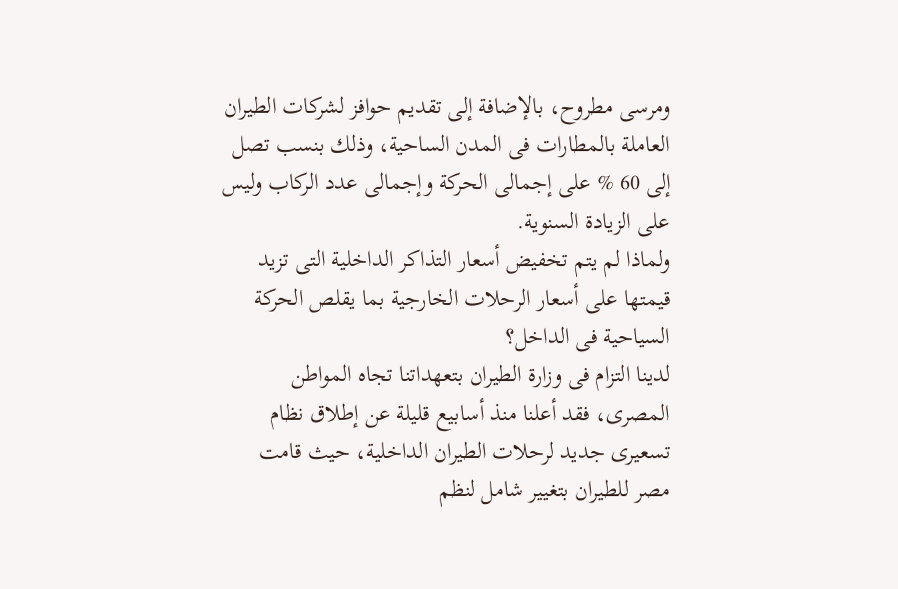ومرسى مطروح، بالإضافة إلى تقديم حوافز لشركات الطيران العاملة بالمطارات فى المدن الساحية، وذلك بنسب تصل إلى 60 % على إجمالى الحركة وإجمالى عدد الركاب وليس على الزيادة السنوية.
ولماذا لم يتم تخفيض أسعار التذاكر الداخلية التى تزيد قيمتها على أسعار الرحلات الخارجية بما يقلص الحركة السياحية فى الداخل؟
لدينا التزام فى وزارة الطيران بتعهداتنا تجاه المواطن المصرى، فقد أعلنا منذ أسابيع قليلة عن إطلاق نظام تسعيرى جديد لرحلات الطيران الداخلية، حيث قامت مصر للطيران بتغيير شامل لنظم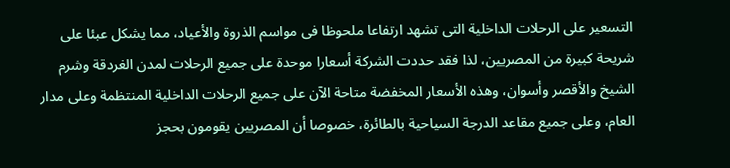التسعير على الرحلات الداخلية التى تشهد ارتفاعا ملحوظا فى مواسم الذروة والأعياد، مما يشكل عبئا على شريحة كبيرة من المصريين، لذا فقد حددت الشركة أسعارا موحدة على جميع الرحلات لمدن الغردقة وشرم الشيخ والأقصر وأسوان، وهذه الأسعار المخفضة متاحة الآن على جميع الرحلات الداخلية المنتظمة وعلى مدار العام، وعلى جميع مقاعد الدرجة السياحية بالطائرة، خصوصا أن المصريين يقومون بحجز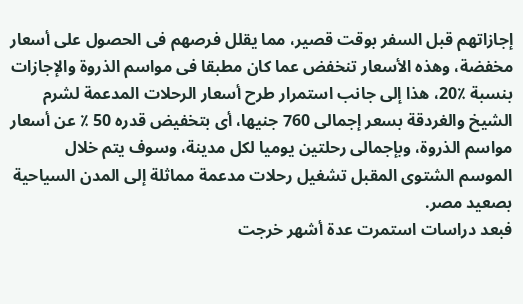إجازاتهم قبل السفر بوقت قصير، مما يقلل فرصهم فى الحصول على أسعار مخفضة، وهذه الأسعار تنخفض عما كان مطبقا فى مواسم الذروة والإجازات بنسبة ٪20، هذا إلى جانب استمرار طرح أسعار الرحلات المدعمة لشرم الشيخ والغردقة بسعر إجمالى 760 جنيها، أى بتخفيض قدره 50 ٪ عن أسعار مواسم الذروة، وبإجمالى رحلتين يوميا لكل مدينة، وسوف يتم خلال الموسم الشتوى المقبل تشغيل رحلات مدعمة مماثلة إلى المدن السياحية بصعيد مصر.
فبعد دراسات استمرت عدة أشهر خرجت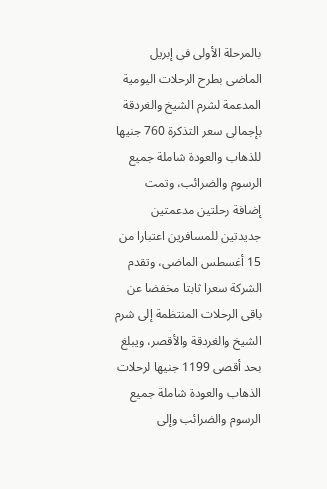بالمرحلة الأولى فى إبريل الماضى بطرح الرحلات اليومية المدعمة لشرم الشيخ والغردقة بإجمالى سعر التذكرة 760 جنيها للذهاب والعودة شاملة جميع الرسوم والضرائب، وتمت إضافة رحلتين مدعمتين جديدتين للمسافرين اعتبارا من 15 أغسطس الماضى، وتقدم الشركة سعرا ثابتا مخفضا عن باقى الرحلات المنتظمة إلى شرم الشيخ والغردقة والأقصر، ويبلغ بحد أقصى 1199 جنيها لرحلات الذهاب والعودة شاملة جميع الرسوم والضرائب وإلى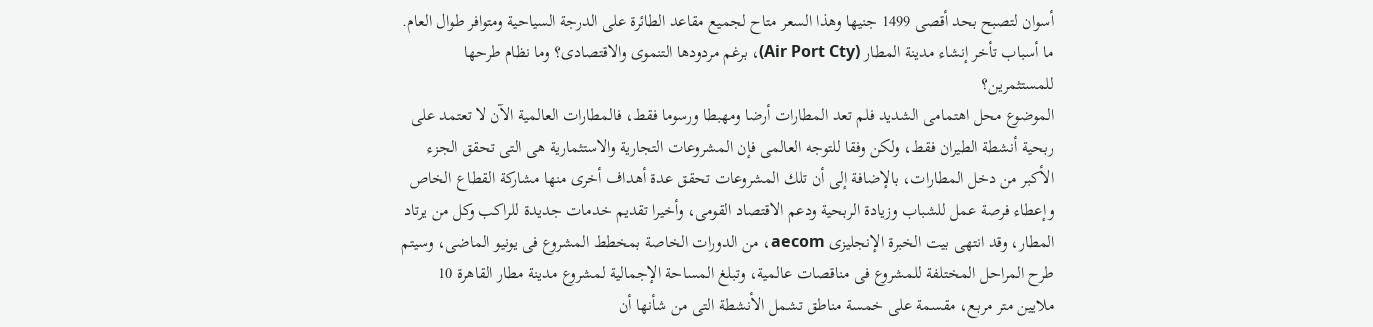أسوان لتصبح بحد أقصى 1499 جنيها وهذا السعر متاح لجميع مقاعد الطائرة على الدرجة السياحية ومتوافر طوال العام.
ما أسباب تأخر إنشاء مدينة المطار (Air Port Cty)، برغم مردودها التنموى والاقتصادى؟ وما نظام طرحها للمستثمرين؟
الموضوع محل اهتمامى الشديد فلم تعد المطارات أرضا ومهبطا ورسوما فقط، فالمطارات العالمية الآن لا تعتمد على ربحية أنشطة الطيران فقط، ولكن وفقا للتوجه العالمى فإن المشروعات التجارية والاستثمارية هى التى تحقق الجزء الأكبر من دخل المطارات، بالإضافة إلى أن تلك المشروعات تحقق عدة أهداف أخرى منها مشاركة القطاع الخاص وإعطاء فرصة عمل للشباب وزيادة الربحية ودعم الاقتصاد القومى، وأخيرا تقديم خدمات جديدة للراكب وكل من يرتاد المطار، وقد انتهى بيت الخبرة الإنجليزى aecom، من الدورات الخاصة بمخطط المشروع فى يونيو الماضى، وسيتم طرح المراحل المختلفة للمشروع فى مناقصات عالمية، وتبلغ المساحة الإجمالية لمشروع مدينة مطار القاهرة 10 ملايين متر مربع، مقسمة على خمسة مناطق تشمل الأنشطة التى من شأنها أن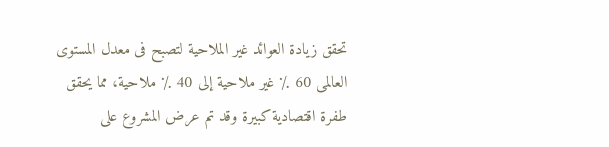تحقق زيادة العوائد غير الملاحية لتصبح فى معدل المستوى العالمى 60 ٪ غير ملاحية إلى 40 ٪ ملاحية، مما يحقق طفرة اقتصادية كبيرة وقد تم عرض المشروع على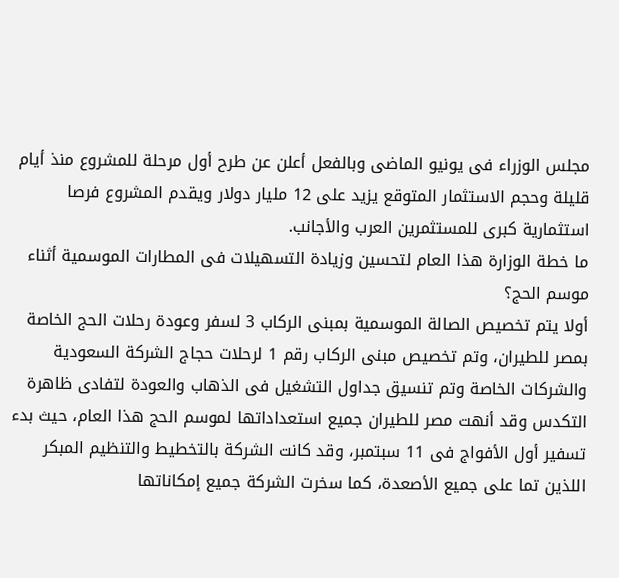مجلس الوزراء فى يونيو الماضى وبالفعل أعلن عن طرح أول مرحلة للمشروع منذ أيام قليلة وحجم الاستثمار المتوقع يزيد على 12 مليار دولار ويقدم المشروع فرصا استثمارية كبرى للمستثمرين العرب والأجانب.
ما خطة الوزارة هذا العام لتحسين وزيادة التسهيلات فى المطارات الموسمية أثناء موسم الحج؟
أولا يتم تخصيص الصالة الموسمية بمبنى الركاب 3 لسفر وعودة رحلات الحج الخاصة بمصر للطيران، وتم تخصيص مبنى الركاب رقم 1 لرحلات حجاج الشركة السعودية والشركات الخاصة وتم تنسيق جداول التشغيل فى الذهاب والعودة لتفادى ظاهرة التكدس وقد أنهت مصر للطيران جميع استعداداتها لموسم الحج هذا العام، حيث بدء تسفير أول الأفواج فى 11 سبتمبر، وقد كانت الشركة بالتخطيط والتنظيم المبكر اللذين تما على جميع الأصعدة، كما سخرت الشركة جميع إمكاناتها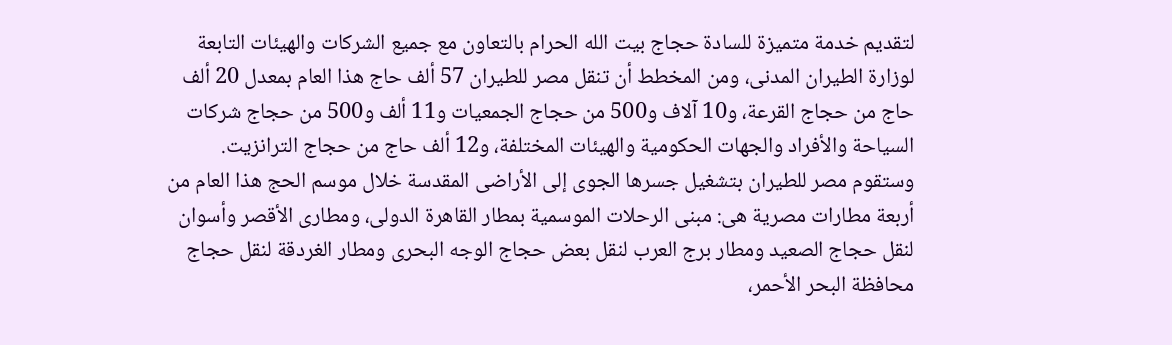لتقديم خدمة متميزة للسادة حجاج بيت الله الحرام بالتعاون مع جميع الشركات والهيئات التابعة لوزارة الطيران المدنى، ومن المخطط أن تنقل مصر للطيران 57 ألف حاج هذا العام بمعدل 20 ألف حاج من حجاج القرعة، و10 آلاف و500 من حجاج الجمعيات و11 ألف و500 من حجاج شركات السياحة والأفراد والجهات الحكومية والهيئات المختلفة، و12 ألف حاج من حجاج الترانزيت.
وستقوم مصر للطيران بتشغيل جسرها الجوى إلى الأراضى المقدسة خلال موسم الحج هذا العام من أربعة مطارات مصرية هى: مبنى الرحلات الموسمية بمطار القاهرة الدولى، ومطارى الأقصر وأسوان لنقل حجاج الصعيد ومطار برج العرب لنقل بعض حجاج الوجه البحرى ومطار الغردقة لنقل حجاج محافظة البحر الأحمر،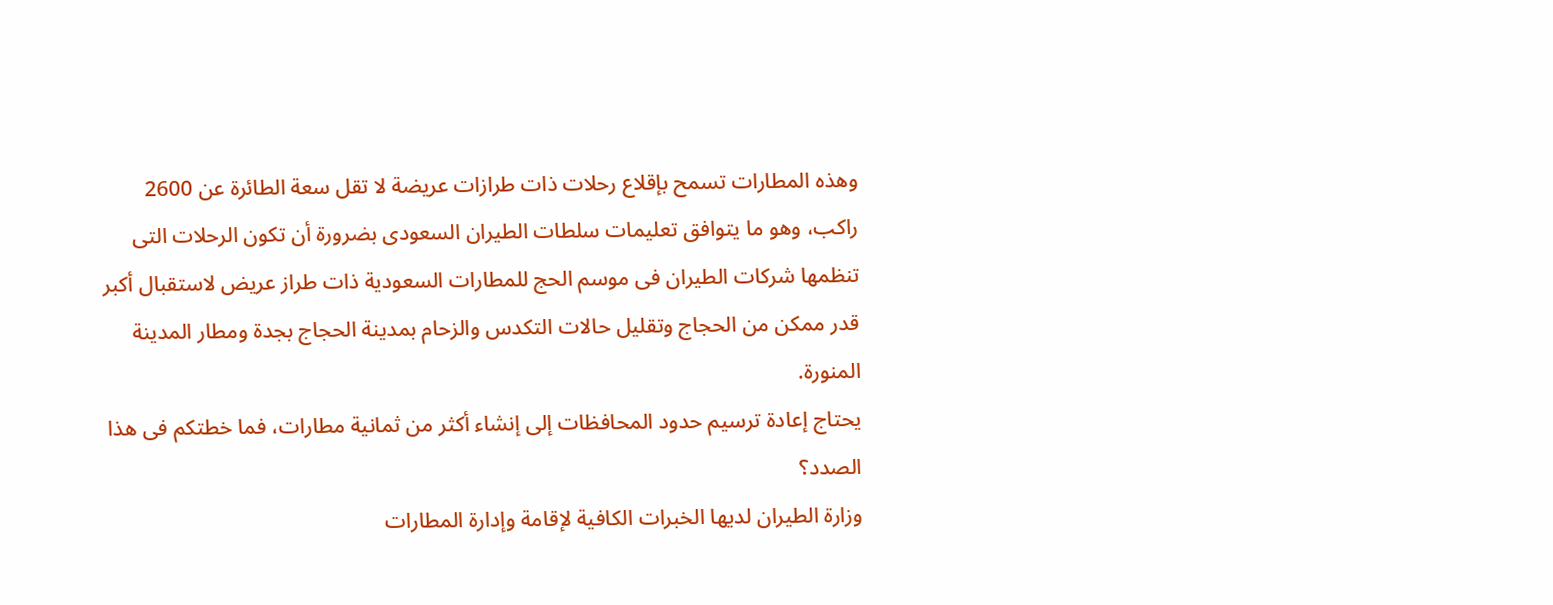وهذه المطارات تسمح بإقلاع رحلات ذات طرازات عريضة لا تقل سعة الطائرة عن 2600 راكب، وهو ما يتوافق تعليمات سلطات الطيران السعودى بضرورة أن تكون الرحلات التى تنظمها شركات الطيران فى موسم الحج للمطارات السعودية ذات طراز عريض لاستقبال أكبر قدر ممكن من الحجاج وتقليل حالات التكدس والزحام بمدينة الحجاج بجدة ومطار المدينة المنورة.
يحتاج إعادة ترسيم حدود المحافظات إلى إنشاء أكثر من ثمانية مطارات، فما خطتكم فى هذا الصدد؟
وزارة الطيران لديها الخبرات الكافية لإقامة وإدارة المطارات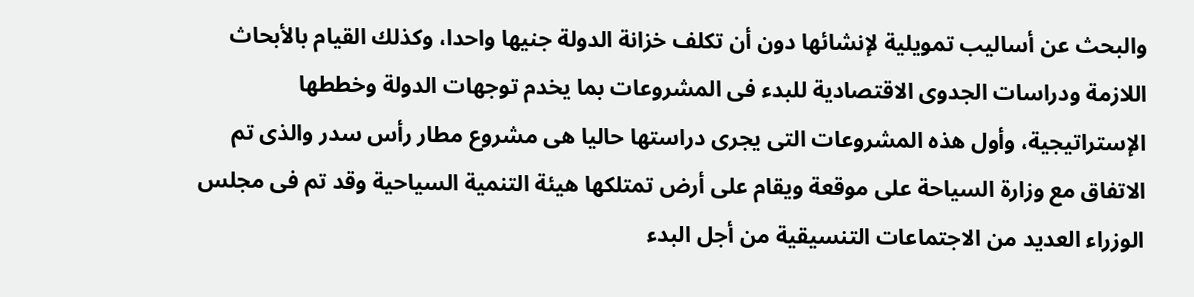والبحث عن أساليب تمويلية لإنشائها دون أن تكلف خزانة الدولة جنيها واحدا، وكذلك القيام بالأبحاث اللازمة ودراسات الجدوى الاقتصادية للبدء فى المشروعات بما يخدم توجهات الدولة وخططها الإستراتيجية، وأول هذه المشروعات التى يجرى دراستها حاليا هى مشروع مطار رأس سدر والذى تم الاتفاق مع وزارة السياحة على موقعة ويقام على أرض تمتلكها هيئة التنمية السياحية وقد تم فى مجلس الوزراء العديد من الاجتماعات التنسيقية من أجل البدء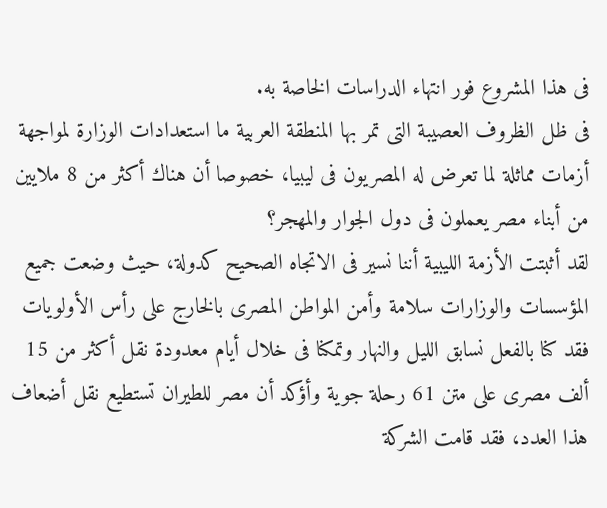فى هذا المشروع فور انتهاء الدراسات الخاصة به.
فى ظل الظروف العصيبة التى تمر بها المنطقة العربية ما استعدادات الوزارة لمواجهة أزمات مماثلة لما تعرض له المصريون فى ليبيا، خصوصا أن هناك أكثر من 8 ملايين من أبناء مصر يعملون فى دول الجوار والمهجر؟
لقد أثبتت الأزمة الليبية أننا نسير فى الاتجاه الصحيح كدولة، حيث وضعت جميع المؤسسات والوزارات سلامة وأمن المواطن المصرى بالخارج على رأس الأولويات فقد كنا بالفعل نسابق الليل والنهار وتمكنا فى خلال أيام معدودة نقل أكثر من 15 ألف مصرى على متن 61 رحلة جوية وأؤكد أن مصر للطيران تستطيع نقل أضعاف هذا العدد، فقد قامت الشركة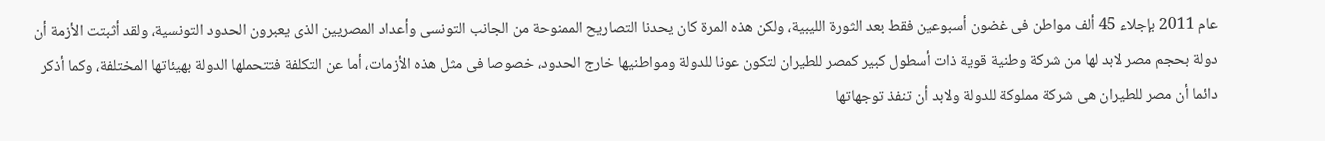عام 2011 بإجلاء 45 ألف مواطن فى غضون أسبوعين فقط بعد الثورة الليبية، ولكن هذه المرة كان يحدنا التصاريح الممنوحة من الجانب التونسى وأعداد المصريين الذى يعبرون الحدود التونسية، ولقد أثبتت الأزمة أن دولة بحجم مصر لابد لها من شركة وطنية قوية ذات أسطول كبير كمصر للطيران لتكون عونا للدولة ومواطنيها خارج الحدود، خصوصا فى مثل هذه الأزمات، أما عن التكلفة فتتحملها الدولة بهيئاتها المختلفة، وكما أذكر دائما أن مصر للطيران هى شركة مملوكة للدولة ولابد أن تنفذ توجهاتها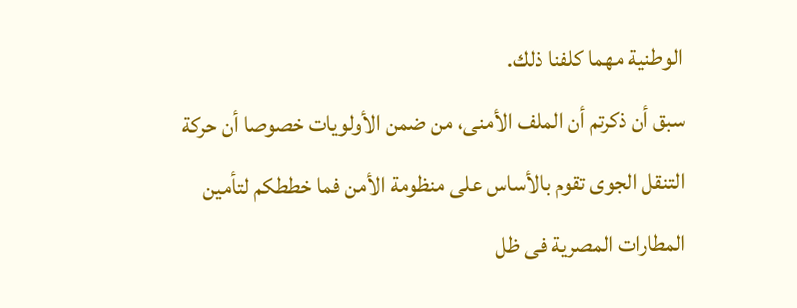الوطنية مهما كلفنا ذلك.
سبق أن ذكرتم أن الملف الأمنى، من ضمن الأولويات خصوصا أن حركة التنقل الجوى تقوم بالأساس على منظومة الأمن فما خططكم لتأمين المطارات المصرية فى ظل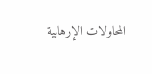المحاولات الإرهابية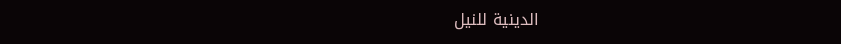الدينية للنيل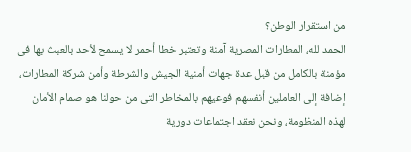من استقرار الوطن؟
الحمد لله، المطارات المصرية آمنة وتعتبر خطا أحمر لا يسمح لأحد بالعبث بها فى مؤمنة بالكامل من قبل عدة جهات أمنية الجيش والشرطة وأمن شركة المطارات، إضافة إلى العاملين أنفسهم فوعيهم بالمخاطر التى من حولنا هو صمام الأمان لهذه المنظومة، ونحن نعقد اجتماعات دورية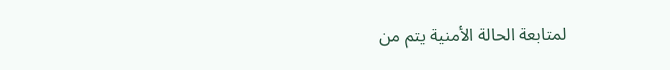لمتابعة الحالة الأمنية يتم من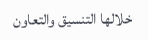خلالها التنسيق والتعاون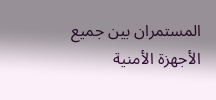المستمران بين جميع الأجهزة الأمنية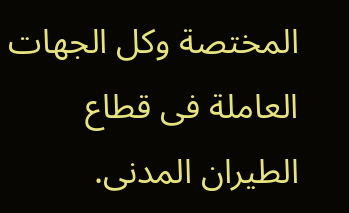المختصة وكل الجهات العاملة فى قطاع الطيران المدنى.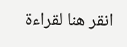انقر هنا لقراءة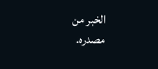الخبر من مصدره.